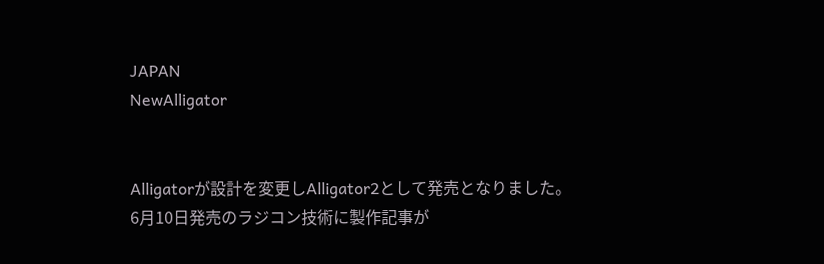JAPAN
NewAlligator


Alligatorが設計を変更しAlligator2として発売となりました。
6月10日発売のラジコン技術に製作記事が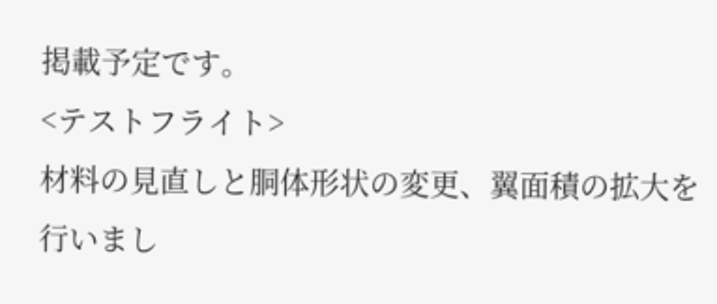掲載予定です。
<テストフライト>
材料の見直しと胴体形状の変更、翼面積の拡大を行いまし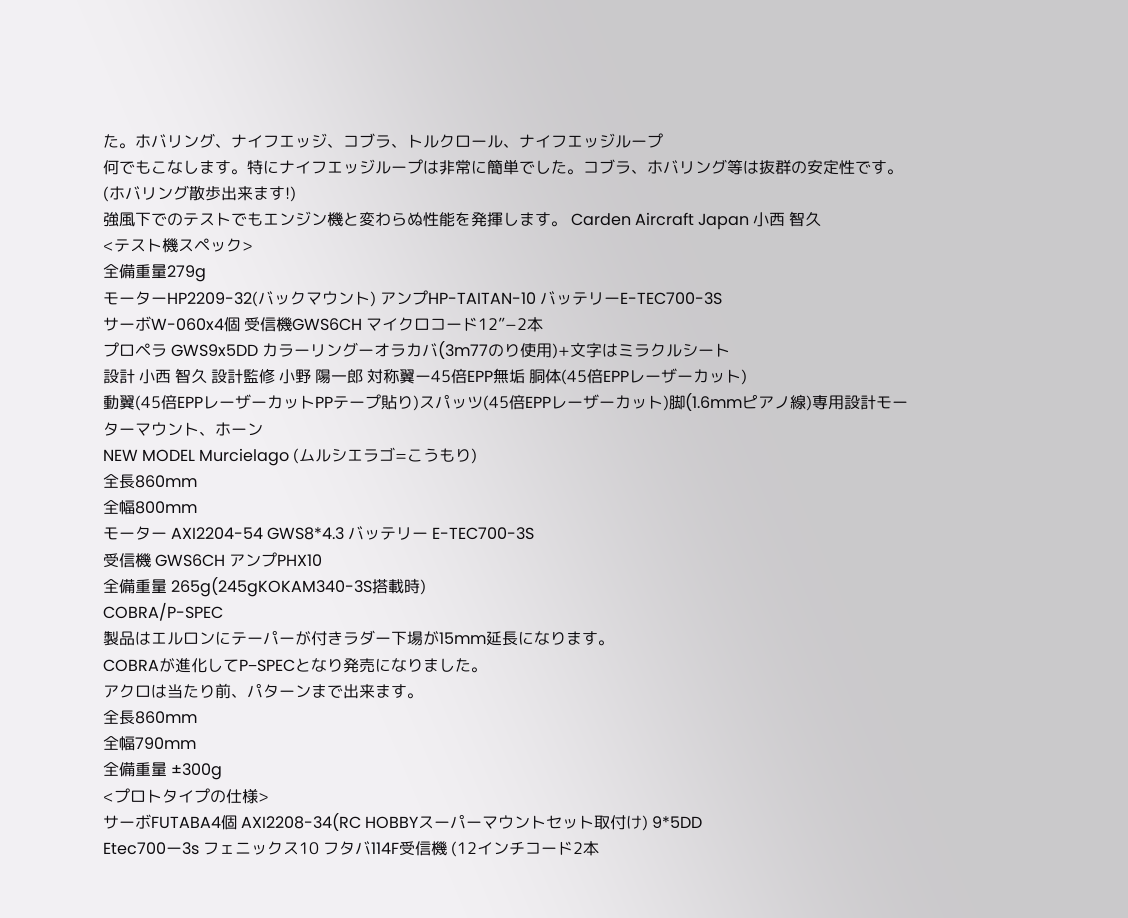た。ホバリング、ナイフエッジ、コブラ、トルクロール、ナイフエッジループ
何でもこなします。特にナイフエッジループは非常に簡単でした。コブラ、ホバリング等は抜群の安定性です。(ホバリング散歩出来ます!)
強風下でのテストでもエンジン機と変わらぬ性能を発揮します。 Carden Aircraft Japan 小西 智久
<テスト機スペック>
全備重量279g
モーターHP2209-32(バックマウント) アンプHP-TAITAN-10 バッテリーE-TEC700-3S
サーボW-060x4個 受信機GWS6CH マイクロコード12”−2本
プロペラ GWS9x5DD カラーリングーオラカバ(3m77のり使用)+文字はミラクルシート
設計 小西 智久 設計監修 小野 陽一郎 対称翼ー45倍EPP無垢 胴体(45倍EPPレーザーカット)
動翼(45倍EPPレーザーカットPPテープ貼り)スパッツ(45倍EPPレーザーカット)脚(1.6mmピアノ線)専用設計モーターマウント、ホーン
NEW MODEL Murcielago (ムルシエラゴ=こうもり)
全長860mm
全幅800mm
モーター AXI2204-54 GWS8*4.3 バッテリー E-TEC700-3S
受信機 GWS6CH アンプPHX10
全備重量 265g(245gKOKAM340-3S搭載時)
COBRA/P-SPEC
製品はエルロンにテーパーが付きラダー下場が15mm延長になります。
COBRAが進化してP−SPECとなり発売になりました。
アクロは当たり前、パターンまで出来ます。
全長860mm
全幅790mm
全備重量 ±300g
<プロトタイプの仕様>
サーボFUTABA4個 AXI2208-34(RC HOBBYスーパーマウントセット取付け) 9*5DD
Etec700ー3s フェニックス10 フタバ114F受信機 (12インチコード2本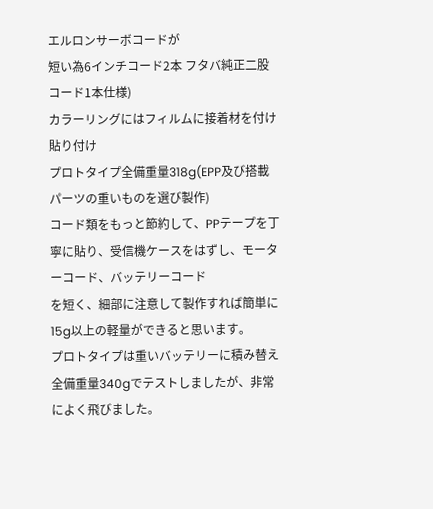エルロンサーボコードが
短い為6インチコード2本 フタバ純正二股コード1本仕様)
カラーリングにはフィルムに接着材を付け貼り付け
プロトタイプ全備重量318g(EPP及び搭載パーツの重いものを選び製作)
コード類をもっと節約して、PPテープを丁寧に貼り、受信機ケースをはずし、モーターコード、バッテリーコード
を短く、細部に注意して製作すれば簡単に15g以上の軽量ができると思います。
プロトタイプは重いバッテリーに積み替え全備重量340gでテストしましたが、非常によく飛びました。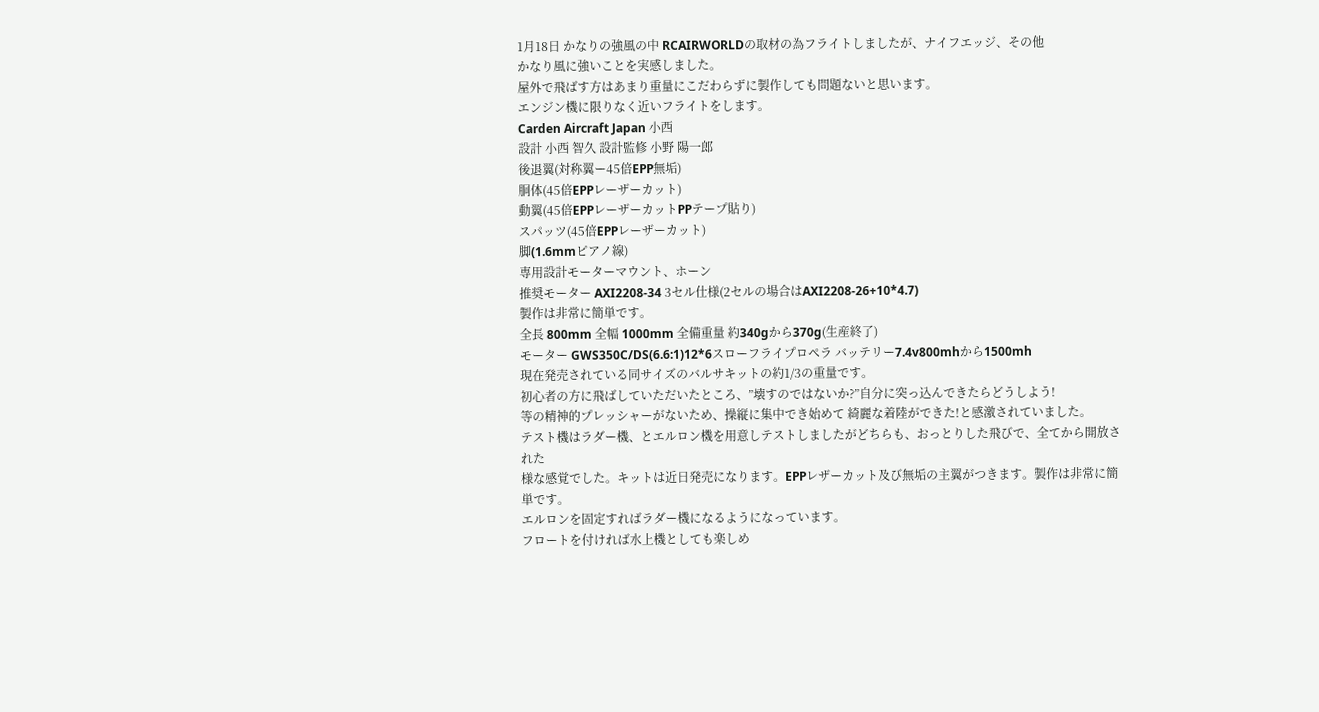1月18日 かなりの強風の中 RCAIRWORLDの取材の為フライトしましたが、ナイフエッジ、その他
かなり風に強いことを実感しました。
屋外で飛ばす方はあまり重量にこだわらずに製作しても問題ないと思います。
エンジン機に限りなく近いフライトをします。
Carden Aircraft Japan 小西
設計 小西 智久 設計監修 小野 陽一郎
後退翼(対称翼ー45倍EPP無垢)
胴体(45倍EPPレーザーカット)
動翼(45倍EPPレーザーカットPPテープ貼り)
スパッツ(45倍EPPレーザーカット)
脚(1.6mmピアノ線)
専用設計モーターマウント、ホーン
推奨モーター AXI2208-34 3セル仕様(2セルの場合はAXI2208-26+10*4.7)
製作は非常に簡単です。
全長 800mm 全幅 1000mm 全備重量 約340gから370g(生産終了)
モーター GWS350C/DS(6.6:1)12*6スローフライプロペラ バッテリー7.4v800mhから1500mh
現在発売されている同サイズのバルサキットの約1/3の重量です。
初心者の方に飛ばしていただいたところ、”壊すのではないか?”自分に突っ込んできたらどうしよう!
等の精神的プレッシャーがないため、操縦に集中でき始めて 綺麗な着陸ができた!と感激されていました。
テスト機はラダー機、とエルロン機を用意しテストしましたがどちらも、おっとりした飛びで、全てから開放された
様な感覚でした。キットは近日発売になります。EPPレザーカット及び無垢の主翼がつきます。製作は非常に簡単です。
エルロンを固定すればラダー機になるようになっています。
フロートを付ければ水上機としても楽しめ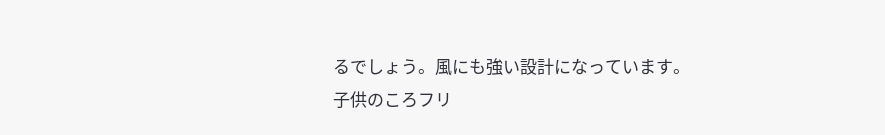るでしょう。風にも強い設計になっています。
子供のころフリ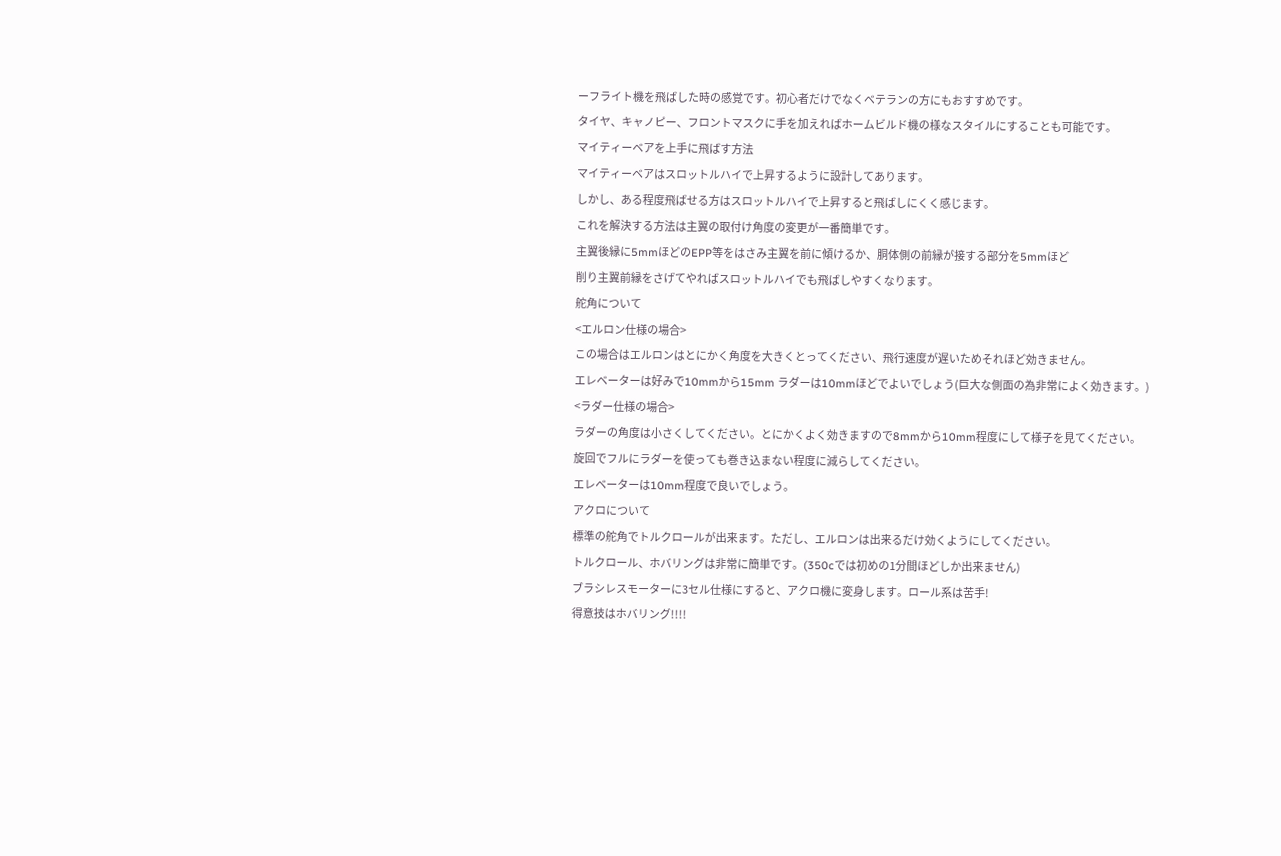ーフライト機を飛ばした時の感覚です。初心者だけでなくベテランの方にもおすすめです。
タイヤ、キャノピー、フロントマスクに手を加えればホームビルド機の様なスタイルにすることも可能です。
マイティーベアを上手に飛ばす方法
マイティーベアはスロットルハイで上昇するように設計してあります。
しかし、ある程度飛ばせる方はスロットルハイで上昇すると飛ばしにくく感じます。
これを解決する方法は主翼の取付け角度の変更が一番簡単です。
主翼後縁に5mmほどのEPP等をはさみ主翼を前に傾けるか、胴体側の前縁が接する部分を5mmほど
削り主翼前縁をさげてやればスロットルハイでも飛ばしやすくなります。
舵角について
<エルロン仕様の場合>
この場合はエルロンはとにかく角度を大きくとってください、飛行速度が遅いためそれほど効きません。
エレベーターは好みで10mmから15mm ラダーは10mmほどでよいでしょう(巨大な側面の為非常によく効きます。)
<ラダー仕様の場合>
ラダーの角度は小さくしてください。とにかくよく効きますので8mmから10mm程度にして様子を見てください。
旋回でフルにラダーを使っても巻き込まない程度に減らしてください。
エレベーターは10mm程度で良いでしょう。
アクロについて
標準の舵角でトルクロールが出来ます。ただし、エルロンは出来るだけ効くようにしてください。
トルクロール、ホバリングは非常に簡単です。(350cでは初めの1分間ほどしか出来ません)
ブラシレスモーターに3セル仕様にすると、アクロ機に変身します。ロール系は苦手!
得意技はホバリング!!!!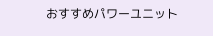おすすめパワーユニット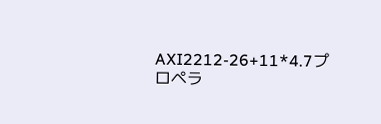AXI2212-26+11*4.7プロペラ